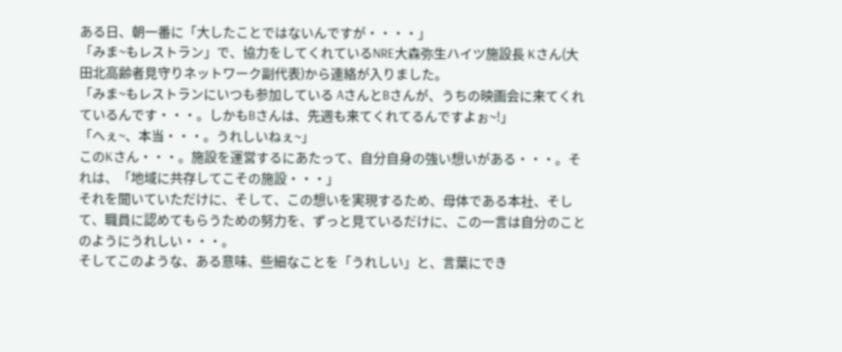ある日、朝一番に「大したことではないんですが・・・・」
「みま~もレストラン」で、協力をしてくれているNRE大森弥生ハイツ施設長 Kさん(大田北高齢者見守りネットワーク副代表)から連絡が入りました。
「みま~もレストランにいつも参加している AさんとBさんが、うちの映画会に来てくれているんです・・・。しかもBさんは、先週も来てくれてるんですよぉ~!」
「へぇ~、本当・・・。うれしいねぇ~」
このKさん・・・。施設を運営するにあたって、自分自身の強い想いがある・・・。それは、「地域に共存してこその施設・・・」
それを聞いていただけに、そして、この想いを実現するため、母体である本社、そして、職員に認めてもらうための努力を、ずっと見ているだけに、この一言は自分のことのようにうれしい・・・。
そしてこのような、ある意味、些細なことを「うれしい」と、言葉にでき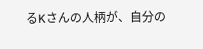るKさんの人柄が、自分の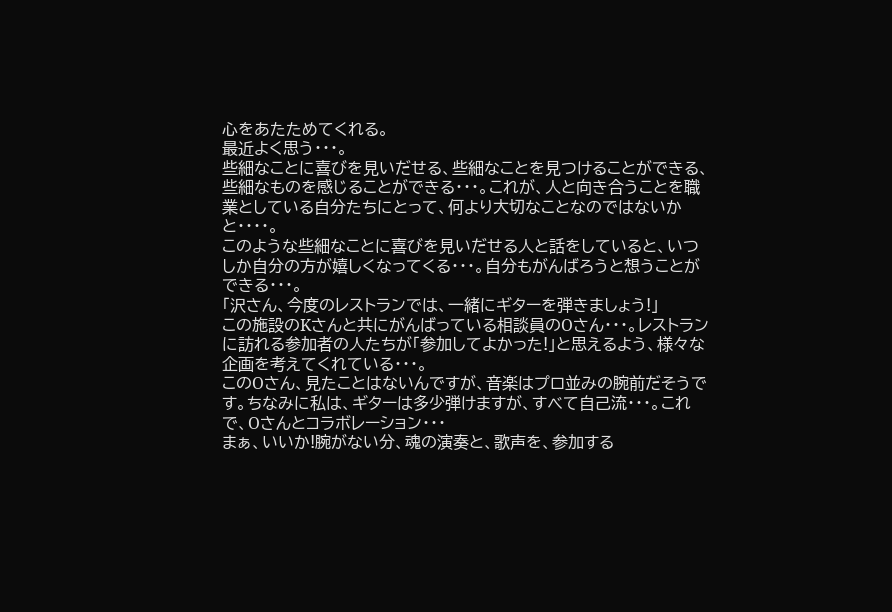心をあたためてくれる。
最近よく思う・・・。
些細なことに喜びを見いだせる、些細なことを見つけることができる、些細なものを感じることができる・・・。これが、人と向き合うことを職業としている自分たちにとって、何より大切なことなのではないかと・・・・。
このような些細なことに喜びを見いだせる人と話をしていると、いつしか自分の方が嬉しくなってくる・・・。自分もがんばろうと想うことができる・・・。
「沢さん、今度のレストランでは、一緒にギターを弾きましょう!」
この施設のKさんと共にがんばっている相談員のOさん・・・。レストランに訪れる参加者の人たちが「参加してよかった!」と思えるよう、様々な企画を考えてくれている・・・。
このOさん、見たことはないんですが、音楽はプロ並みの腕前だそうです。ちなみに私は、ギターは多少弾けますが、すべて自己流・・・。これで、Oさんとコラボレーション・・・
まぁ、いいか!腕がない分、魂の演奏と、歌声を、参加する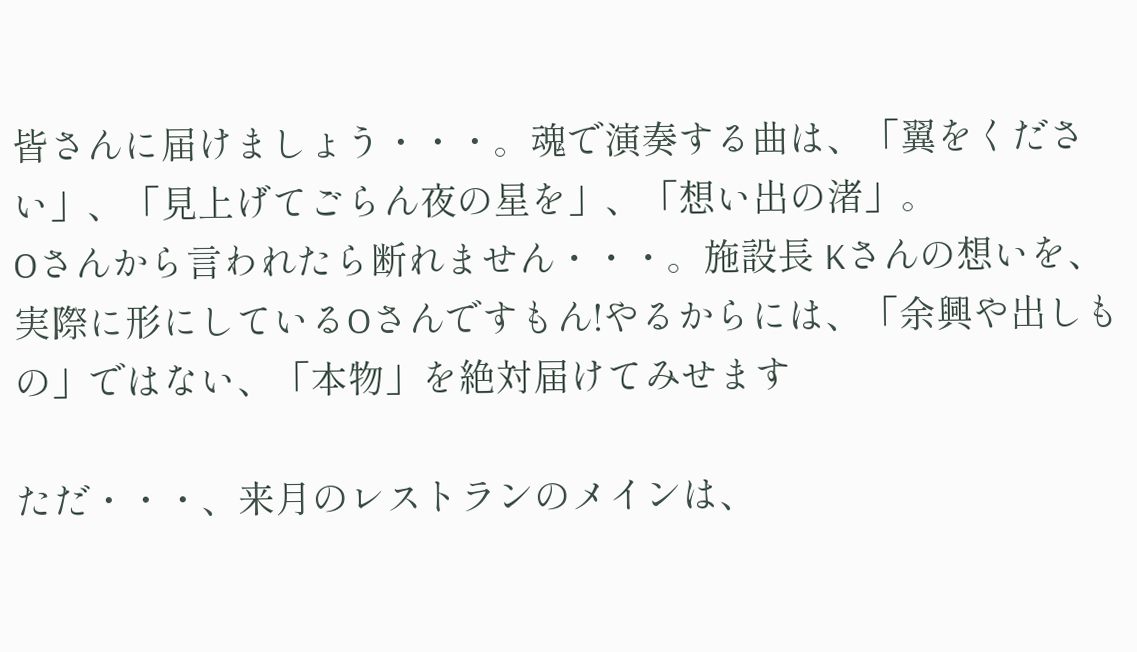皆さんに届けましょう・・・。魂で演奏する曲は、「翼をください」、「見上げてごらん夜の星を」、「想い出の渚」。
Oさんから言われたら断れません・・・。施設長 Kさんの想いを、実際に形にしているOさんですもん!やるからには、「余興や出しもの」ではない、「本物」を絶対届けてみせます

ただ・・・、来月のレストランのメインは、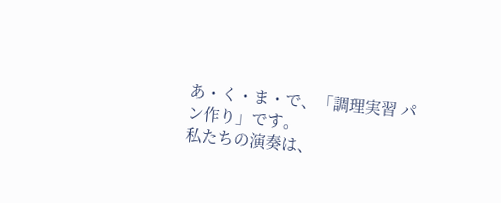あ・く・ま・で、「調理実習 パン作り」です。
私たちの演奏は、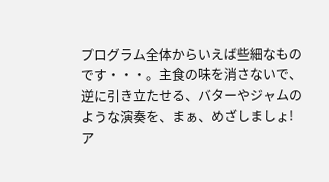プログラム全体からいえば些細なものです・・・。主食の味を消さないで、逆に引き立たせる、バターやジャムのような演奏を、まぁ、めざしましょ!
ア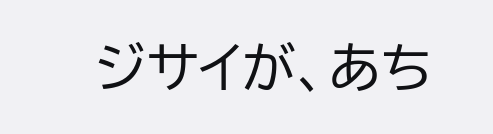ジサイが、あち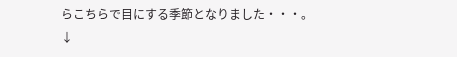らこちらで目にする季節となりました・・・。
↓